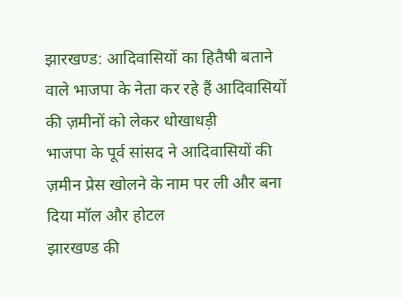झारखण्ड: आदिवासियों का हितैषी बताने वाले भाजपा के नेता कर रहे हैं आदिवासियों की ज़मीनों को लेकर धोखाधड़ी
भाजपा के पूर्व सांसद ने आदिवासियों की ज़मीन प्रेस खोलने के नाम पर ली और बना दिया मॉल और होटल
झारखण्ड की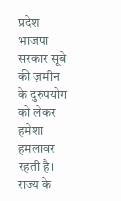प्रदेश भाजपा सरकार सूबे की ज़मीन के दुरुपयोग को लेकर हमेशा हमलावर रहती है। राज्य के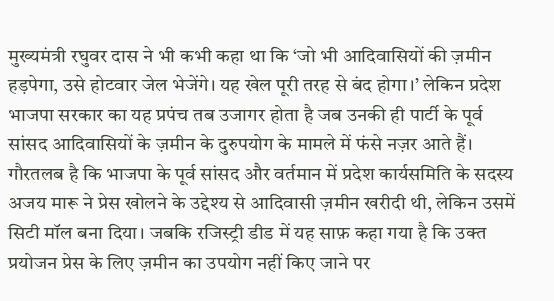मुख्यमंत्री रघुवर दास ने भी कभी कहा था कि ‘जो भी आदिवासियों की ज़मीन हड़पेगा, उसे होटवार जेल भेजेंगे। यह खेल पूरी तरह से बंद होगा।’ लेकिन प्रदेश भाजपा सरकार का यह प्रपंच तब उजागर होता है जब उनकी ही पार्टी के पूर्व सांसद आदिवासियों के ज़मीन के दुरुपयोग के मामले में फंसे नज़र आते हैं।
गौरतलब है कि भाजपा के पूर्व सांसद और वर्तमान में प्रदेश कार्यसमिति के सदस्य अजय मारू ने प्रेस खोलने के उद्देश्य से आदिवासी ज़मीन खरीदी थी, लेकिन उसमें सिटी मॉल बना दिया। जबकि रजिस्ट्री डीड में यह साफ़ कहा गया है कि उक्त प्रयोजन प्रेस के लिए ज़मीन का उपयोग नहीं किए जाने पर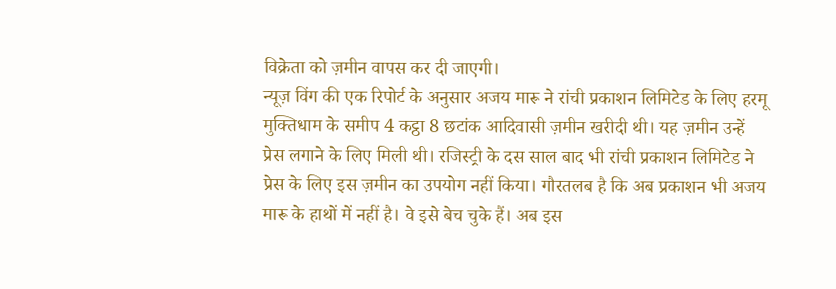विक्रेता को ज़मीन वापस कर दी जाएगी।
न्यूज़ विंग की एक रिपोर्ट के अनुसार अजय मारू ने रांची प्रकाशन लिमिटेड के लिए हरमू मुक्तिधाम के समीप 4 कट्ठा 8 छटांक आदिवासी ज़मीन खरीदी थी। यह ज़मीन उन्हें प्रेस लगाने के लिए मिली थी। रजिस्ट्री के दस साल बाद भी रांची प्रकाशन लिमिटेड ने प्रेस के लिए इस ज़मीन का उपयोग नहीं किया। गौरतलब है कि अब प्रकाशन भी अजय मारू के हाथों में नहीं है। वे इसे बेच चुके हैं। अब इस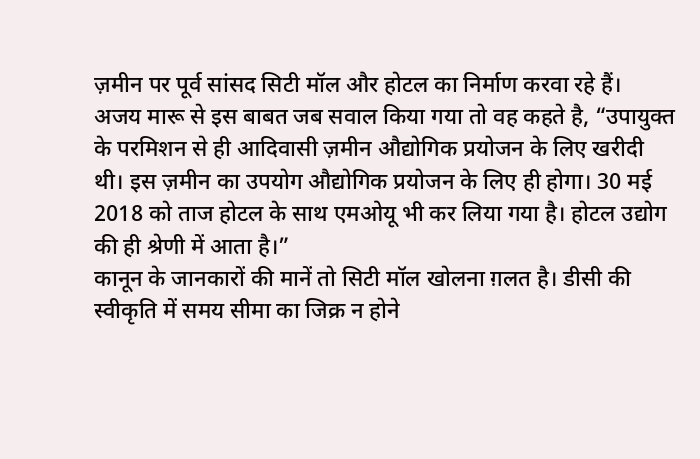ज़मीन पर पूर्व सांसद सिटी मॉल और होटल का निर्माण करवा रहे हैं।
अजय मारू से इस बाबत जब सवाल किया गया तो वह कहते है, “उपायुक्त के परमिशन से ही आदिवासी ज़मीन औद्योगिक प्रयोजन के लिए खरीदी थी। इस ज़मीन का उपयोग औद्योगिक प्रयोजन के लिए ही होगा। 30 मई 2018 को ताज होटल के साथ एमओयू भी कर लिया गया है। होटल उद्योग की ही श्रेणी में आता है।”
कानून के जानकारों की मानें तो सिटी मॉल खोलना ग़लत है। डीसी की स्वीकृति में समय सीमा का जिक्र न होने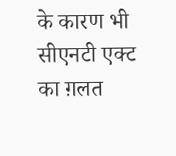के कारण भी सीएनटी एक्ट का ग़लत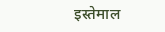इस्तेमाल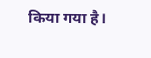किया गया है।